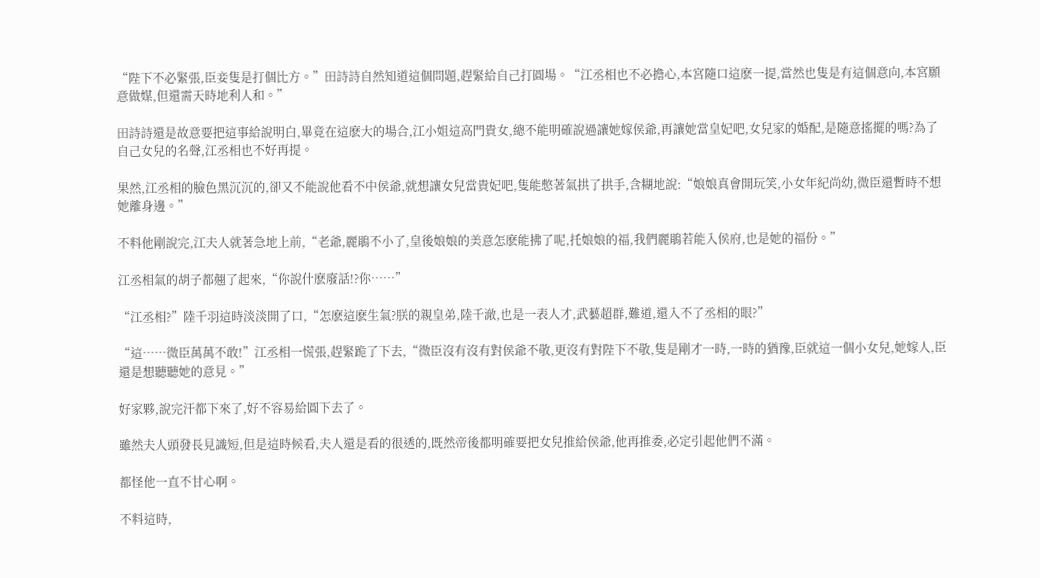“陛下不必緊張,臣妾隻是打個比方。”田詩詩自然知道這個問題,趕緊給自己打圓場。“江丞相也不必擔心,本宮隨口這麽一提,當然也隻是有這個意向,本宮願意做媒,但還需天時地利人和。”

田詩詩還是故意要把這事給說明白,畢竟在這麽大的場合,江小姐這高門貴女,總不能明確說過讓她嫁侯爺,再讓她當皇妃吧,女兒家的婚配,是隨意搖擺的嗎?為了自己女兒的名聲,江丞相也不好再提。

果然,江丞相的臉色黑沉沉的,卻又不能說他看不中侯爺,就想讓女兒當貴妃吧,隻能憋著氣拱了拱手,含糊地說:“娘娘真會開玩笑,小女年紀尚幼,微臣還暫時不想她離身邊。”

不料他剛說完,江夫人就著急地上前,“老爺,麗鵑不小了,皇後娘娘的美意怎麽能拂了呢,托娘娘的福,我們麗鵑若能入侯府,也是她的福份。”

江丞相氣的胡子都翹了起來,“你說什麽廢話!?你……”

“江丞相?”陸千羽這時淡淡開了口,“怎麽這麽生氣?朕的親皇弟,陸千澈,也是一表人才,武藝超群,難道,還入不了丞相的眼?”

“這……微臣萬萬不敢!”江丞相一慌張,趕緊跪了下去,“微臣沒有沒有對侯爺不敬,更沒有對陛下不敬,隻是剛才一時,一時的猶豫,臣就這一個小女兒,她嫁人,臣還是想聽聽她的意見。”

好家夥,說完汗都下來了,好不容易給圓下去了。

雖然夫人頭發長見識短,但是這時候看,夫人還是看的很透的,既然帝後都明確要把女兒推給侯爺,他再推委,必定引起他們不滿。

都怪他一直不甘心啊。

不料這時,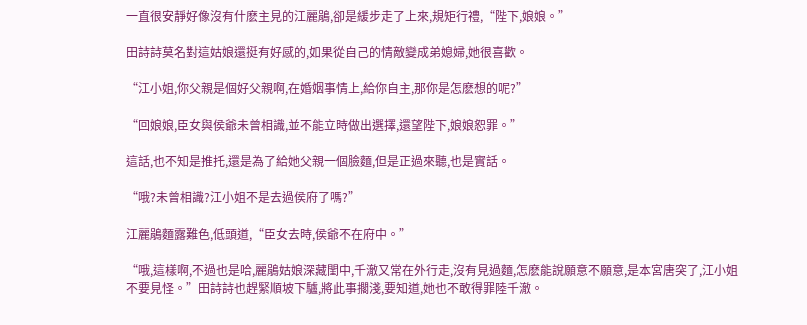一直很安靜好像沒有什麽主見的江麗鵑,卻是緩步走了上來,規矩行禮,“陛下,娘娘。”

田詩詩莫名對這姑娘還挺有好感的,如果從自己的情敵變成弟媳婦,她很喜歡。

“江小姐,你父親是個好父親啊,在婚姻事情上,給你自主,那你是怎麽想的呢?”

“回娘娘,臣女與侯爺未曾相識,並不能立時做出選擇,還望陛下,娘娘恕罪。”

這話,也不知是推托,還是為了給她父親一個臉麵,但是正過來聽,也是實話。

“哦?未曾相識?江小姐不是去過侯府了嗎?”

江麗鵑麵露難色,低頭道,“臣女去時,侯爺不在府中。”

“哦,這樣啊,不過也是哈,麗鵑姑娘深藏閨中,千澈又常在外行走,沒有見過麵,怎麽能說願意不願意,是本宮唐突了,江小姐不要見怪。”田詩詩也趕緊順坡下驢,將此事擱淺,要知道,她也不敢得罪陸千澈。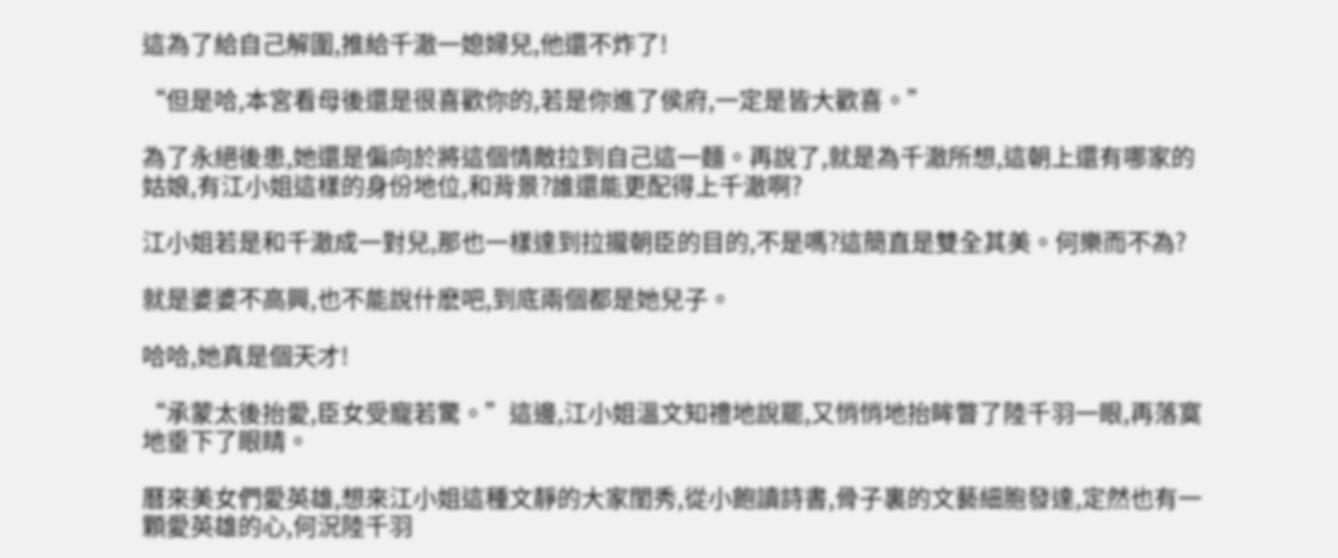這為了給自己解圍,推給千澈一媳婦兒,他還不炸了!

“但是哈,本宮看母後還是很喜歡你的,若是你進了侯府,一定是皆大歡喜。”

為了永絕後患,她還是偏向於將這個情敵拉到自己這一麵。再說了,就是為千澈所想,這朝上還有哪家的姑娘,有江小姐這樣的身份地位,和背景?誰還能更配得上千澈啊?

江小姐若是和千澈成一對兒,那也一樣達到拉攏朝臣的目的,不是嗎?這簡直是雙全其美。何樂而不為?

就是婆婆不高興,也不能說什麽吧,到底兩個都是她兒子。

哈哈,她真是個天才!

“承蒙太後抬愛,臣女受寵若驚。”這邊,江小姐溫文知禮地說罷,又悄悄地抬眸瞥了陸千羽一眼,再落寞地垂下了眼睛。

曆來美女們愛英雄,想來江小姐這種文靜的大家閨秀,從小飽讀詩書,骨子裏的文藝細胞發達,定然也有一顆愛英雄的心,何況陸千羽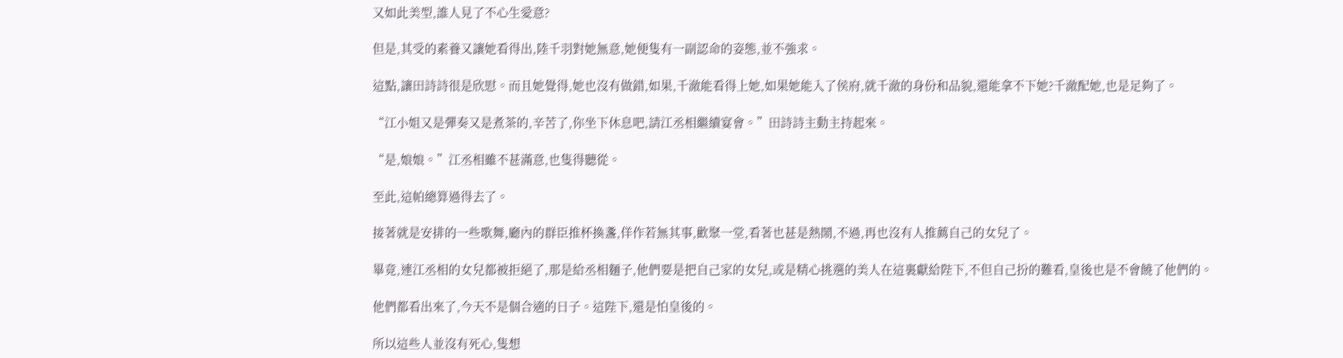又如此美型,誰人見了不心生愛意?

但是,其受的素養又讓她看得出,陸千羽對她無意,她便隻有一副認命的姿態,並不強求。

這點,讓田詩詩很是欣慰。而且她覺得,她也沒有做錯,如果,千澈能看得上她,如果她能入了侯府,就千澈的身份和品貌,還能拿不下她?千澈配她,也是足夠了。

“江小姐又是彈奏又是煮茶的,辛苦了,你坐下休息吧,請江丞相繼續宴會。”田詩詩主動主持起來。

“是,娘娘。”江丞相雖不甚滿意,也隻得聽從。

至此,這帕總算過得去了。

接著就是安排的一些歌舞,廳內的群臣推杯換盞,佯作若無其事,歡聚一堂,看著也甚是熱鬧,不過,再也沒有人推薦自己的女兒了。

畢竟,連江丞相的女兒都被拒絕了,那是給丞相麵子,他們要是把自己家的女兒,或是精心挑選的美人在這裏獻給陛下,不但自己扮的難看,皇後也是不會饒了他們的。

他們都看出來了,今天不是個合適的日子。這陛下,還是怕皇後的。

所以這些人並沒有死心,隻想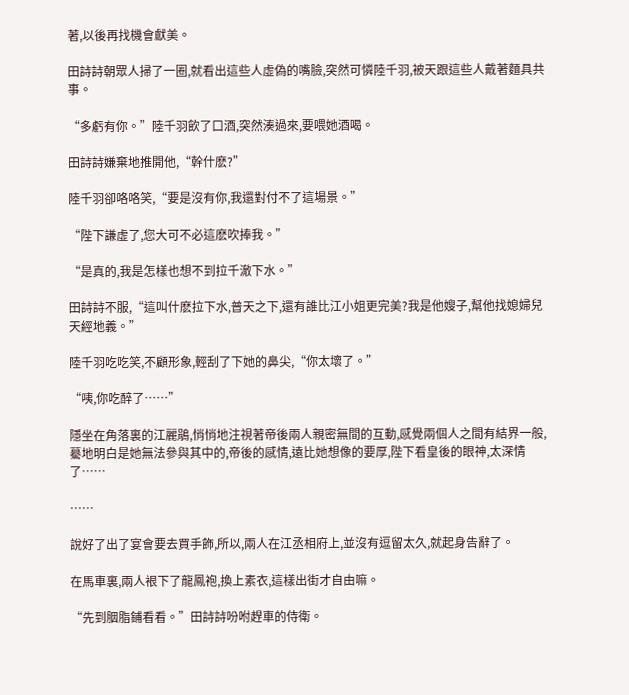著,以後再找機會獻美。

田詩詩朝眾人掃了一圈,就看出這些人虛偽的嘴臉,突然可憐陸千羽,被天跟這些人戴著麵具共事。

“多虧有你。”陸千羽飲了口酒,突然湊過來,要喂她酒喝。

田詩詩嫌棄地推開他,“幹什麽?”

陸千羽卻咯咯笑,“要是沒有你,我還對付不了這場景。”

“陛下謙虛了,您大可不必這麽吹捧我。”

“是真的,我是怎樣也想不到拉千澈下水。”

田詩詩不服,“這叫什麽拉下水,普天之下,還有誰比江小姐更完美?我是他嫂子,幫他找媳婦兒天經地義。”

陸千羽吃吃笑,不顧形象,輕刮了下她的鼻尖,“你太壞了。”

“咦,你吃醉了……”

隱坐在角落裏的江麗鵑,悄悄地注視著帝後兩人親密無間的互動,感覺兩個人之間有結界一般,驀地明白是她無法參與其中的,帝後的感情,遠比她想像的要厚,陛下看皇後的眼神,太深情了……

……

說好了出了宴會要去買手飾,所以,兩人在江丞相府上,並沒有逗留太久,就起身告辭了。

在馬車裏,兩人裉下了龍鳳袍,換上素衣,這樣出街才自由嘛。

“先到胭脂鋪看看。”田詩詩吩咐趕車的侍衛。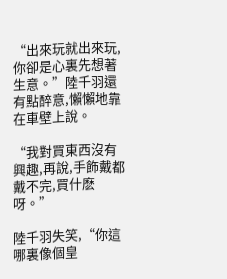“出來玩就出來玩,你卻是心裏先想著生意。”陸千羽還有點醉意,懶懶地靠在車壁上說。

“我對買東西沒有興趣,再說,手飾戴都戴不完,買什麽呀。”

陸千羽失笑,“你這哪裏像個皇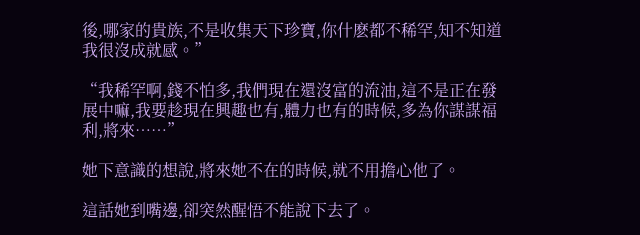後,哪家的貴族,不是收集天下珍寶,你什麽都不稀罕,知不知道我很沒成就感。”

“我稀罕啊,錢不怕多,我們現在還沒富的流油,這不是正在發展中嘛,我要趁現在興趣也有,體力也有的時候,多為你謀謀福利,將來……”

她下意識的想說,將來她不在的時候,就不用擔心他了。

這話她到嘴邊,卻突然醒悟不能說下去了。